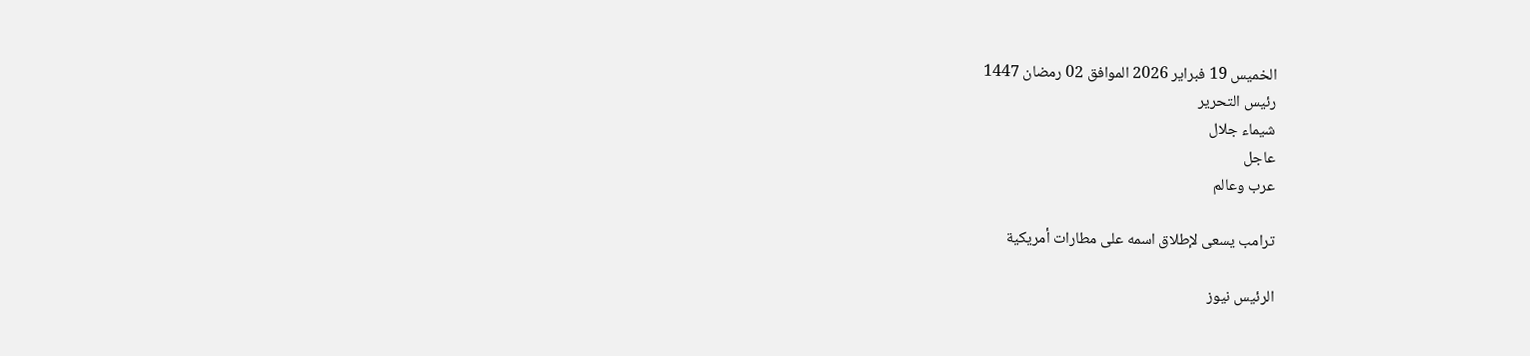الخميس 19 فبراير 2026 الموافق 02 رمضان 1447
رئيس التحرير
شيماء جلال
عاجل
عرب وعالم

ترامب يسعى لإطلاق اسمه على مطارات أمريكية

الرئيس نيوز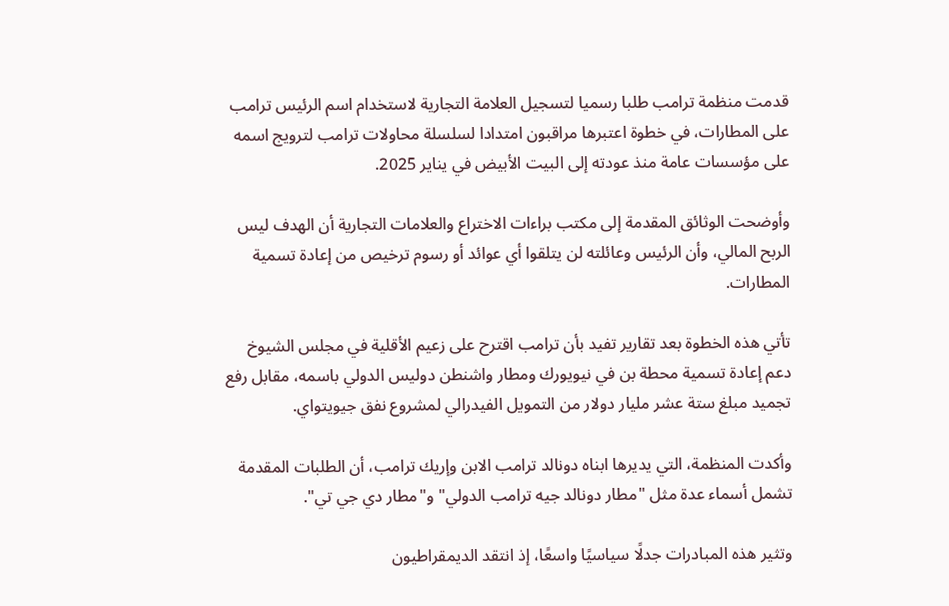قدمت منظمة ترامب طلبا رسميا لتسجيل العلامة التجارية لاستخدام اسم الرئيس ترامب على المطارات، في خطوة اعتبرها مراقبون امتدادا لسلسلة محاولات ترامب لترويج اسمه على مؤسسات عامة منذ عودته إلى البيت الأبيض في يناير 2025.

وأوضحت الوثائق المقدمة إلى مكتب براءات الاختراع والعلامات التجارية أن الهدف ليس الربح المالي، وأن الرئيس وعائلته لن يتلقوا أي عوائد أو رسوم ترخيص من إعادة تسمية المطارات.

تأتي هذه الخطوة بعد تقارير تفيد بأن ترامب اقترح على زعيم الأقلية في مجلس الشيوخ دعم إعادة تسمية محطة بن في نيويورك ومطار واشنطن دوليس الدولي باسمه، مقابل رفع تجميد مبلغ ستة عشر مليار دولار من التمويل الفيدرالي لمشروع نفق جيويتواي.

وأكدت المنظمة، التي يديرها ابناه دونالد ترامب الابن وإريك ترامب، أن الطلبات المقدمة تشمل أسماء عدة مثل "مطار دونالد جيه ترامب الدولي" و"مطار دي جي تي".

وتثير هذه المبادرات جدلًا سياسيًا واسعًا، إذ انتقد الديمقراطيون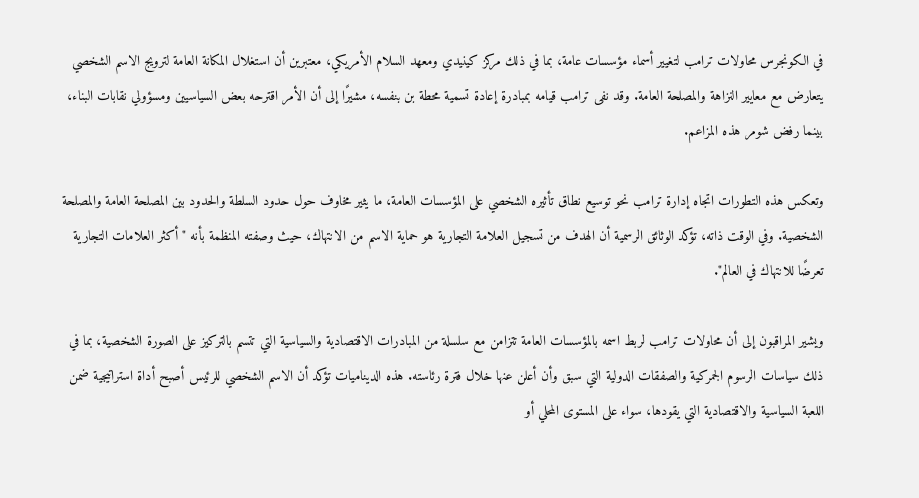في الكونجرس محاولات ترامب لتغيير أسماء مؤسسات عامة، بما في ذلك مركز كينيدي ومعهد السلام الأمريكي، معتبرين أن استغلال المكانة العامة لترويج الاسم الشخصي يتعارض مع معايير النزاهة والمصلحة العامة. وقد نفى ترامب قيامه بمبادرة إعادة تسمية محطة بن بنفسه، مشيرًا إلى أن الأمر اقترحه بعض السياسيين ومسؤولي نقابات البناء، بينما رفض شومر هذه المزاعم.

وتعكس هذه التطورات اتجاه إدارة ترامب نحو توسيع نطاق تأثيره الشخصي على المؤسسات العامة، ما يثير مخاوف حول حدود السلطة والحدود بين المصلحة العامة والمصلحة الشخصية. وفي الوقت ذاته، تؤكد الوثائق الرسمية أن الهدف من تسجيل العلامة التجارية هو حماية الاسم من الانتهاك، حيث وصفته المنظمة بأنه "أكثر العلامات التجارية تعرضًا للانتهاك في العالم".

ويشير المراقبون إلى أن محاولات ترامب لربط اسمه بالمؤسسات العامة تتزامن مع سلسلة من المبادرات الاقتصادية والسياسية التي تتسم بالتركيز على الصورة الشخصية، بما في ذلك سياسات الرسوم الجمركية والصفقات الدولية التي سبق وأن أعلن عنها خلال فترة رئاسته. هذه الديناميات تؤكد أن الاسم الشخصي للرئيس أصبح أداة استراتيجية ضمن اللعبة السياسية والاقتصادية التي يقودها، سواء على المستوى المحلي أو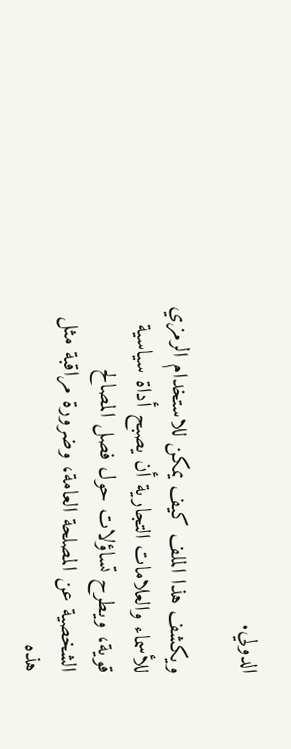الدولي.

ويكشف هذا الملف كيف يمكن للاستخدام الرمزي للأسماء والعلامات التجارية أن يصبح أداة سياسية قوية، ويطرح تساؤلات حول فصل المصالح الشخصية عن المصلحة العامة، وضرورة مراقبة مثل هذه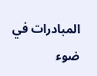المبادرات في ضوء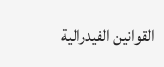القوانين الفيدرالية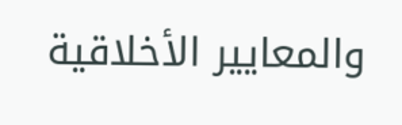والمعايير الأخلاقية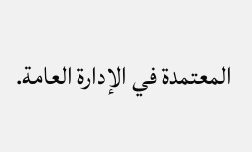المعتمدة في الإدارة العامة.